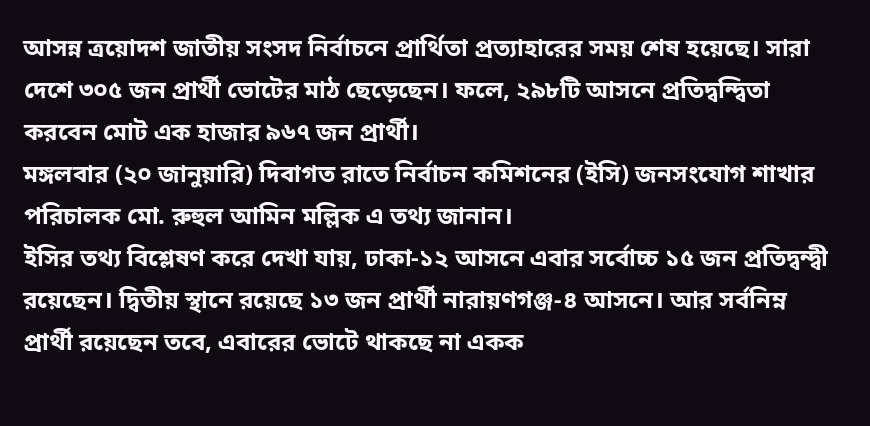আসন্ন ত্রয়োদশ জাতীয় সংসদ নির্বাচনে প্রার্থিতা প্রত্যাহারের সময় শেষ হয়েছে। সারা দেশে ৩০৫ জন প্রার্থী ভোটের মাঠ ছেড়েছেন। ফলে, ২৯৮টি আসনে প্রতিদ্বন্দ্বিতা করবেন মোট এক হাজার ৯৬৭ জন প্রার্থী।
মঙ্গলবার (২০ জানুয়ারি) দিবাগত রাতে নির্বাচন কমিশনের (ইসি) জনসংযোগ শাখার পরিচালক মো. রুহুল আমিন মল্লিক এ তথ্য জানান।
ইসির তথ্য বিশ্লেষণ করে দেখা যায়, ঢাকা-১২ আসনে এবার সর্বোচ্চ ১৫ জন প্রতিদ্বন্দ্বী রয়েছেন। দ্বিতীয় স্থানে রয়েছে ১৩ জন প্রার্থী নারায়ণগঞ্জ-৪ আসনে। আর সর্বনিম্ন প্রার্থী রয়েছেন তবে, এবারের ভোটে থাকছে না একক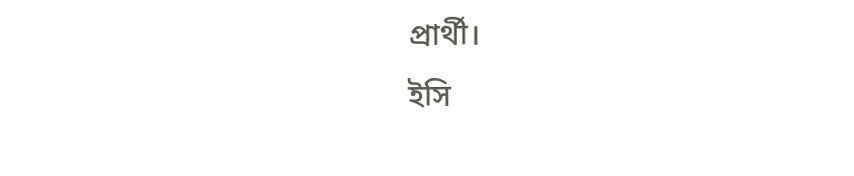প্রার্থী।
ইসি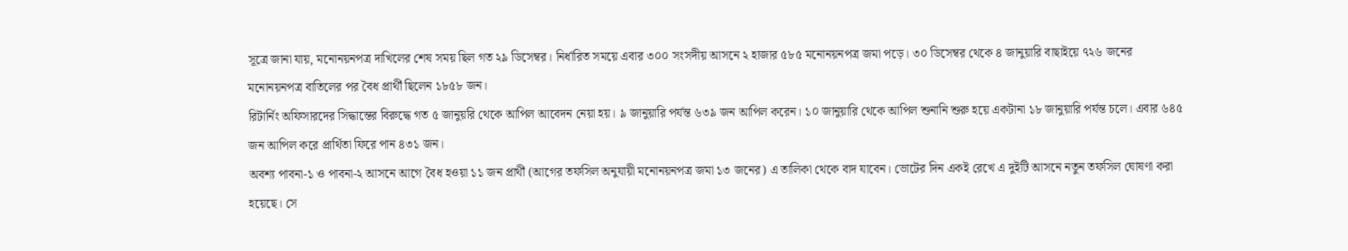সূত্রে জানা যায়, মনোনয়নপত্র দাখিলের শেষ সময় ছিল গত ২৯ ডিসেম্বর। নির্ধারিত সময়ে এবার ৩০০ সংসদীয় আসনে ২ হাজার ৫৮৫ মনোনয়নপত্র জমা পড়ে। ৩০ ডিসেম্বর থেকে ৪ জানুয়ারি বাছাইয়ে ৭২৬ জনের মনোনয়নপত্র বাতিলের পর বৈধ প্রার্থী ছিলেন ১৮৫৮ জন।
রিটার্নিং অফিসারদের সিদ্ধান্তের বিরুদ্ধে গত ৫ জানুয়রি থেকে আপিল আবেদন নেয়া হয়। ৯ জানুয়ারি পর্যন্ত ৬৩৯ জন আপিল করেন। ১০ জানুয়ারি থেকে আপিল শুনানি শুরু হয়ে একটানা ১৮ জানুয়ারি পর্যন্ত চলে। এবার ৬৪৫ জন আপিল করে প্রার্থিতা ফিরে পান ৪৩১ জন।
অবশ্য পাবনা-১ ও পাবনা-২ আসনে আগে বৈধ হওয়া ১১ জন প্রার্থী (আগের তফসিল অনুযায়ী মনোনয়নপত্র জমা ১৩ জনের) এ তালিকা থেকে বাদ যাবেন। ভোটের দিন একই রেখে এ দুইটি আসনে নতুন তফসিল ঘোষণা করা হয়েছে। সে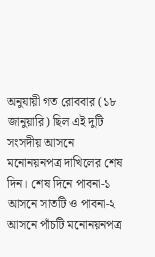অনুযায়ী গত রোববার (১৮ জানুয়ারি) ছিল এই দুটি সংসদীয় আসনে মনোনয়নপত্র দাখিলের শেষ দিন। শেষ দিনে পাবনা-১ আসনে সাতটি ও পাবনা-২ আসনে পাঁচটি মনোনয়নপত্র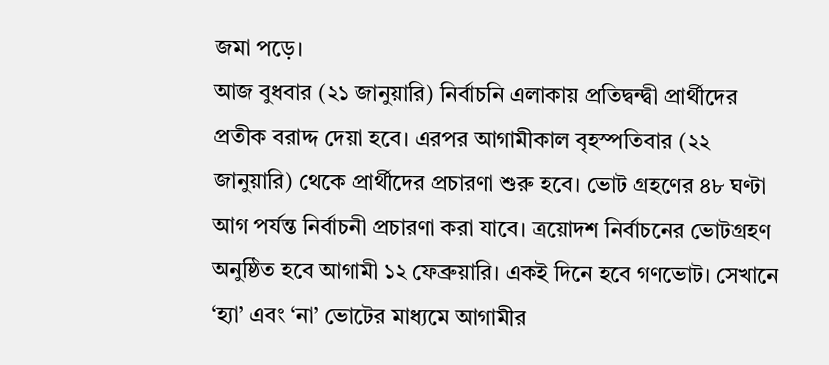জমা পড়ে।
আজ বুধবার (২১ জানুয়ারি) নির্বাচনি এলাকায় প্রতিদ্বন্দ্বী প্রার্থীদের প্রতীক বরাদ্দ দেয়া হবে। এরপর আগামীকাল বৃহস্পতিবার (২২ জানুয়ারি) থেকে প্রার্থীদের প্রচারণা শুরু হবে। ভোট গ্রহণের ৪৮ ঘণ্টা আগ পর্যন্ত নির্বাচনী প্রচারণা করা যাবে। ত্রয়োদশ নির্বাচনের ভোটগ্রহণ অনুষ্ঠিত হবে আগামী ১২ ফেব্রুয়ারি। একই দিনে হবে গণভোট। সেখানে ‘হ্যা’ এবং ‘না’ ভোটের মাধ্যমে আগামীর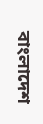বাংলাদেশ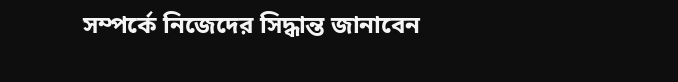সম্পর্কে নিজেদের সিদ্ধান্ত জানাবেন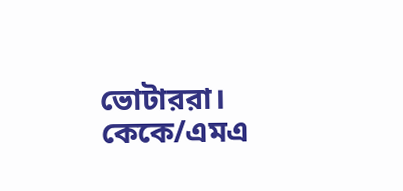ভোটাররা।
কেকে/এমএ